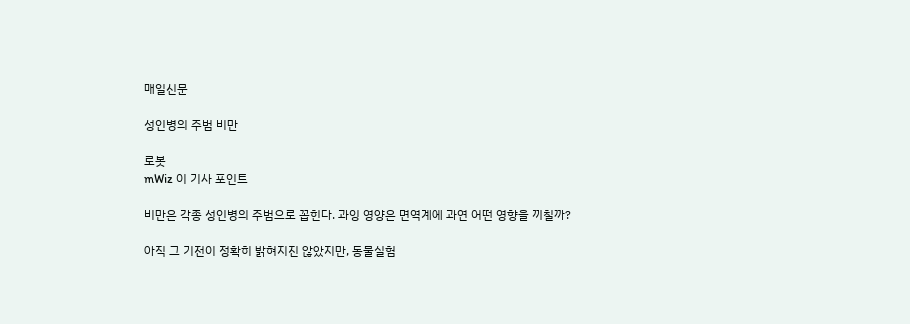매일신문

성인병의 주범 비만

로봇
mWiz 이 기사 포인트

비만은 각종 성인병의 주범으로 꼽힌다. 과잉 영양은 면역계에 과연 어떤 영향을 끼칠까?

아직 그 기전이 정확히 밝혀지진 않았지만, 동물실험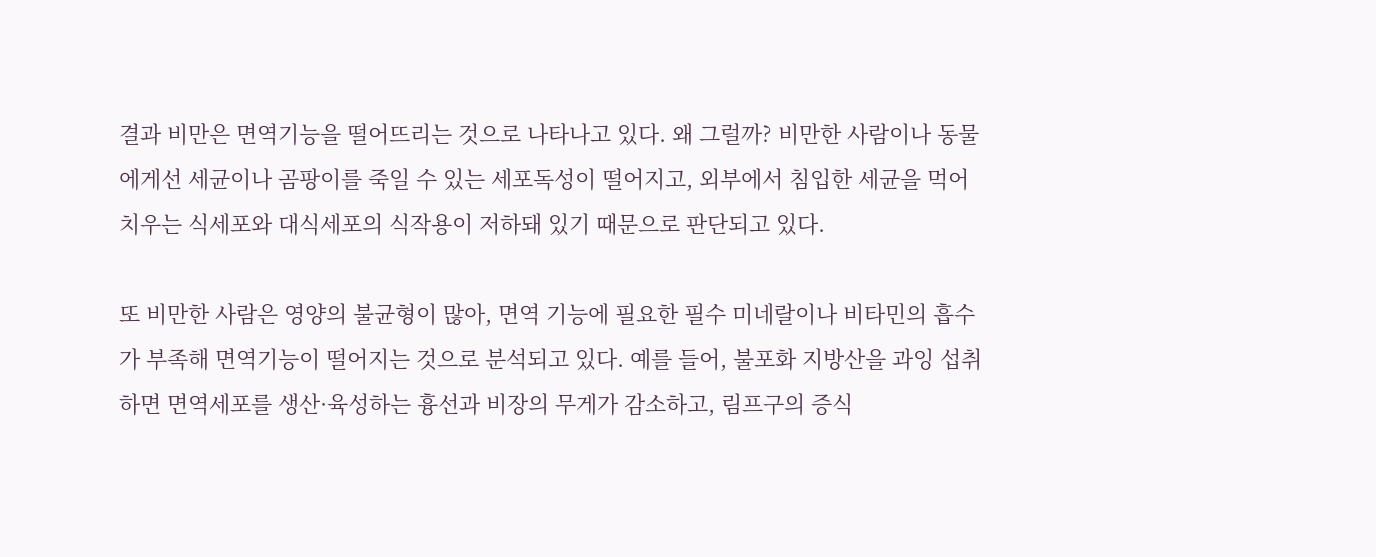결과 비만은 면역기능을 떨어뜨리는 것으로 나타나고 있다. 왜 그럴까? 비만한 사람이나 동물에게선 세균이나 곰팡이를 죽일 수 있는 세포독성이 떨어지고, 외부에서 침입한 세균을 먹어 치우는 식세포와 대식세포의 식작용이 저하돼 있기 때문으로 판단되고 있다.

또 비만한 사람은 영양의 불균형이 많아, 면역 기능에 필요한 필수 미네랄이나 비타민의 흡수가 부족해 면역기능이 떨어지는 것으로 분석되고 있다. 예를 들어, 불포화 지방산을 과잉 섭취하면 면역세포를 생산·육성하는 흉선과 비장의 무게가 감소하고, 림프구의 증식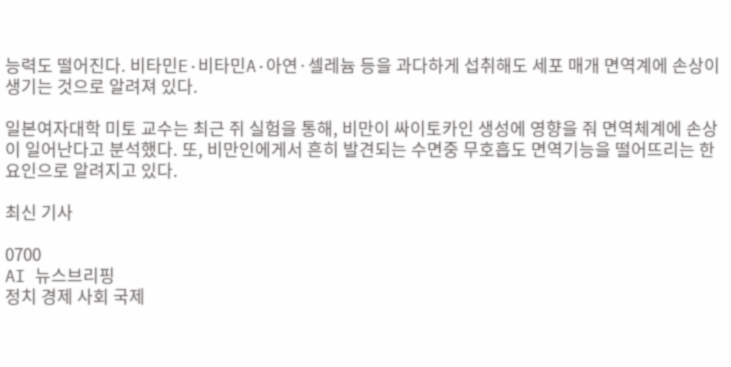능력도 떨어진다. 비타민E·비타민A·아연·셀레늄 등을 과다하게 섭취해도 세포 매개 면역계에 손상이 생기는 것으로 알려져 있다.

일본여자대학 미토 교수는 최근 쥐 실험을 통해, 비만이 싸이토카인 생성에 영향을 줘 면역체계에 손상이 일어난다고 분석했다. 또, 비만인에게서 흔히 발견되는 수면중 무호흡도 면역기능을 떨어뜨리는 한 요인으로 알려지고 있다.

최신 기사

0700
AI 뉴스브리핑
정치 경제 사회 국제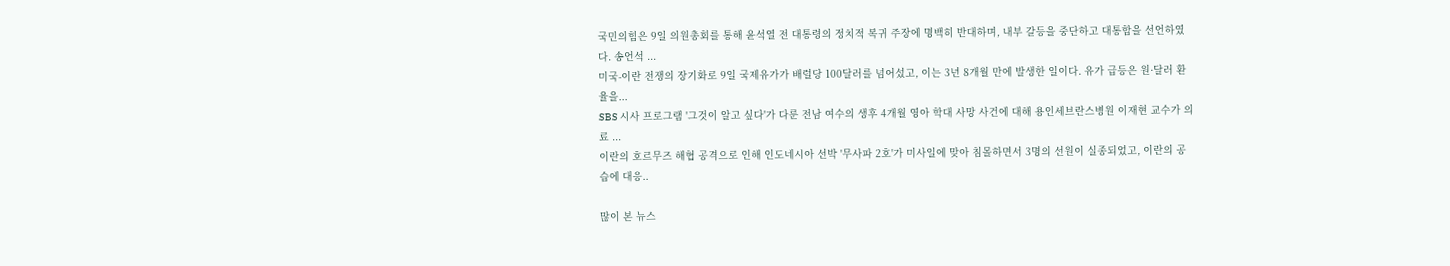국민의힘은 9일 의원총회를 통해 윤석열 전 대통령의 정치적 복귀 주장에 명백히 반대하며, 내부 갈등을 중단하고 대통합을 선언하였다. 송언석 ...
미국-이란 전쟁의 장기화로 9일 국제유가가 배럴당 100달러를 넘어섰고, 이는 3년 8개월 만에 발생한 일이다. 유가 급등은 원·달러 환율을...
SBS 시사 프로그램 '그것이 알고 싶다'가 다룬 전남 여수의 생후 4개월 영아 학대 사망 사건에 대해 용인세브란스병원 이재현 교수가 의료 ...
이란의 호르무즈 해협 공격으로 인해 인도네시아 선박 '무사파 2호'가 미사일에 맞아 침몰하면서 3명의 선원이 실종되었고, 이란의 공습에 대응..

많이 본 뉴스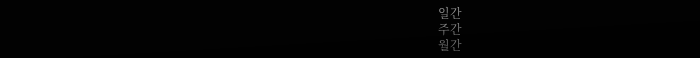일간
주간
월간